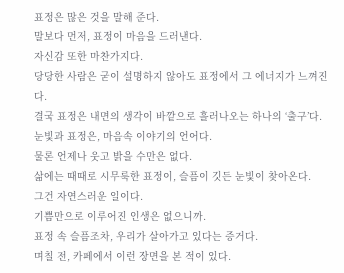표정은 많은 것을 말해 준다.
말보다 먼저, 표정이 마음을 드러낸다.
자신감 또한 마찬가지다.
당당한 사람은 굳이 설명하지 않아도 표정에서 그 에너지가 느껴진다.
결국 표정은 내면의 생각이 바깥으로 흘러나오는 하나의 ‘출구’다.
눈빛과 표정은, 마음속 이야기의 언어다.
물론 언제나 웃고 밝을 수만은 없다.
삶에는 때때로 시무룩한 표정이, 슬픔이 깃든 눈빛이 찾아온다.
그건 자연스러운 일이다.
기쁨만으로 이루어진 인생은 없으니까.
표정 속 슬픔조차, 우리가 살아가고 있다는 증거다.
며칠 전, 카페에서 이런 장면을 본 적이 있다.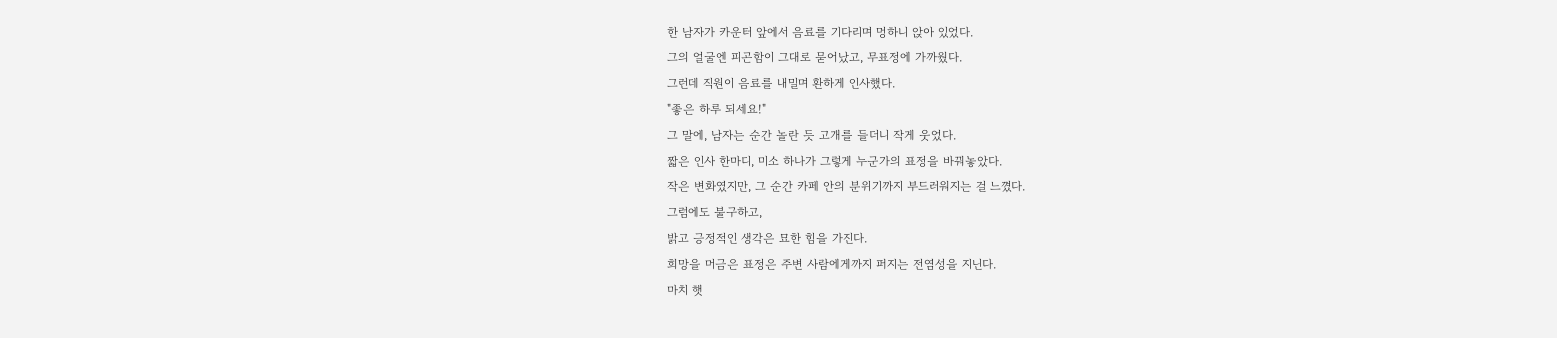한 남자가 카운터 앞에서 음료를 기다리며 멍하니 앉아 있었다.
그의 얼굴엔 피곤함이 그대로 묻어났고, 무표정에 가까웠다.
그런데 직원이 음료를 내밀며 환하게 인사했다.
"좋은 하루 되세요!"
그 말에, 남자는 순간 놀란 듯 고개를 들더니 작게 웃었다.
짧은 인사 한마디, 미소 하나가 그렇게 누군가의 표정을 바꿔놓았다.
작은 변화였지만, 그 순간 카페 안의 분위기까지 부드러워지는 걸 느꼈다.
그럼에도 불구하고,
밝고 긍정적인 생각은 묘한 힘을 가진다.
희망을 머금은 표정은 주변 사람에게까지 퍼지는 전염성을 지닌다.
마치 햇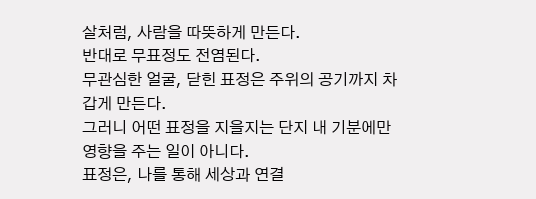살처럼, 사람을 따뜻하게 만든다.
반대로 무표정도 전염된다.
무관심한 얼굴, 닫힌 표정은 주위의 공기까지 차갑게 만든다.
그러니 어떤 표정을 지을지는 단지 내 기분에만 영향을 주는 일이 아니다.
표정은, 나를 통해 세상과 연결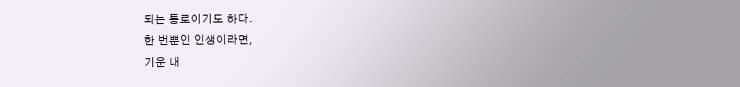되는 통로이기도 하다.
한 번뿐인 인생이라면,
기운 내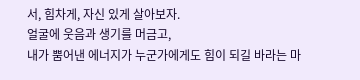서, 힘차게, 자신 있게 살아보자.
얼굴에 웃음과 생기를 머금고,
내가 뿜어낸 에너지가 누군가에게도 힘이 되길 바라는 마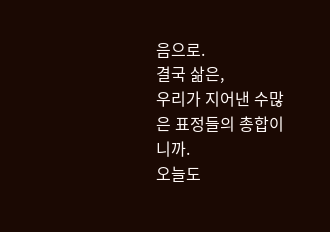음으로.
결국 삶은,
우리가 지어낸 수많은 표정들의 총합이니까.
오늘도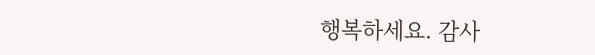행복하세요. 감사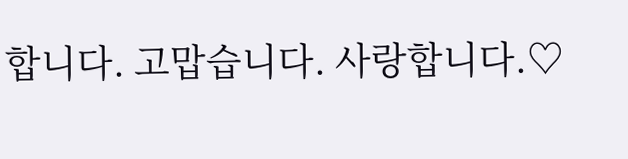합니다. 고맙습니다. 사랑합니다.♡